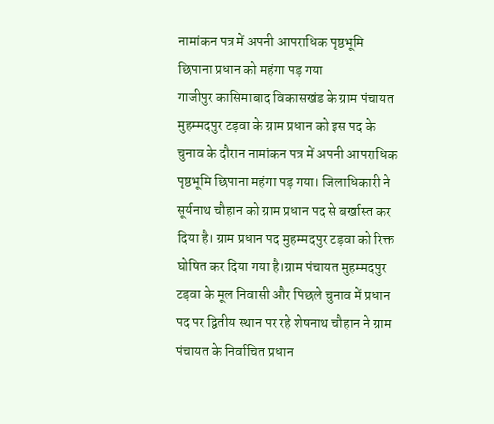नामांकन पत्र में अपनी आपराधिक पृष्ठभूमि छिपाना प्रधान को महंगा पड़ गया
गाजीपुर कासिमाबाद विकासखंड के ग्राम पंचायत मुहम्मदपुर टड़वा के ग्राम प्रधान को इस पद के चुनाव के दौरान नामांकन पत्र में अपनी आपराधिक पृष्ठभूमि छिपाना महंगा पड़ गया। जिलाधिकारी ने सूर्यनाथ चौहान को ग्राम प्रधान पद से बर्खास्त कर दिया है। ग्राम प्रधान पद मुहम्मदपुर टड़वा को रिक्त घोषित कर दिया गया है।ग्राम पंचायत मुहम्मदपुर टड़वा के मूल निवासी और पिछले चुनाव में प्रधान पद पर द्वितीय स्थान पर रहे शेषनाथ चौहान ने ग्राम पंचायत के निर्वाचित प्रधान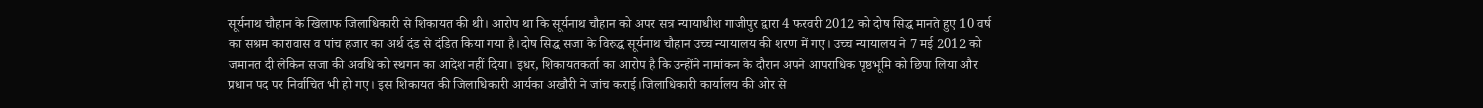सूर्यनाथ चौहान के खिलाफ जिलाधिकारी से शिकायत की थी। आरोप था कि सूर्यनाथ चौहान को अपर सत्र न्यायाधीश गाजीपुर द्वारा 4 फरवरी 2012 को दोष सिद्ध मानते हुए 10 वर्ष का सश्रम कारावास व पांच हजार का अर्थ दंड से दंडित किया गया है।दोष सिद्ध सजा के विरुद्ध सूर्यनाथ चौहान उच्च न्यायालय की शरण में गए। उच्च न्यायालय ने 7 मई 2012 को जमानत दी लेकिन सजा की अवधि को स्थगन का आदेश नहीं दिया। इधर, शिकायतकर्ता का आरोप है कि उन्होंने नामांकन के दौरान अपने आपराधिक पृष्ठभूमि को छिपा लिया और प्रधान पद पर निर्वाचित भी हो गए। इस शिकायत की जिलाधिकारी आर्यका अखौरी ने जांच कराई।जिलाधिकारी कार्यालय की ओर से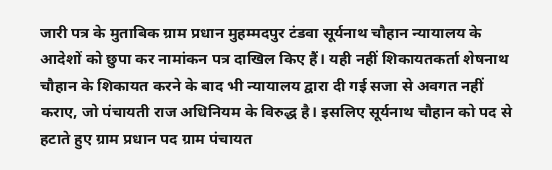जारी पत्र के मुताबिक ग्राम प्रधान मुहम्मदपुर टंडवा सूर्यनाथ चौहान न्यायालय के आदेशों को छुपा कर नामांकन पत्र दाखिल किए हैं। यही नहीं शिकायतकर्ता शेषनाथ चौहान के शिकायत करने के बाद भी न्यायालय द्वारा दी गई सजा से अवगत नहीं कराए, जो पंचायती राज अधिनियम के विरुद्ध है। इसलिए सूर्यनाथ चौहान को पद से हटाते हुए ग्राम प्रधान पद ग्राम पंचायत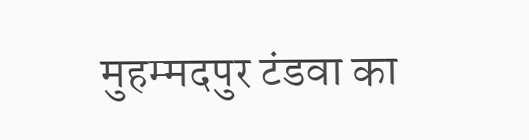मुहम्मदपुर टंडवा का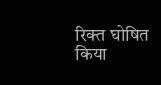रिक्त घोषित किया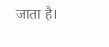जाता है।